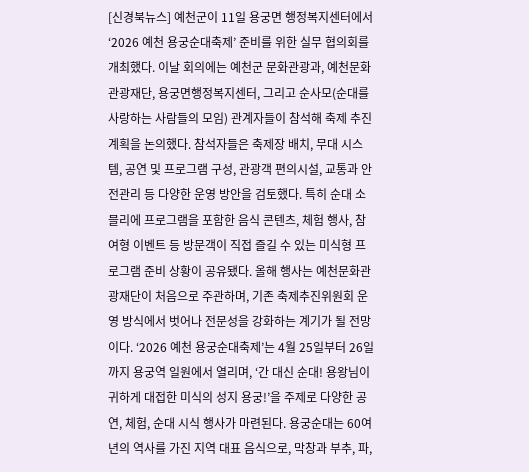[신경북뉴스] 예천군이 11일 용궁면 행정복지센터에서 ‘2026 예천 용궁순대축제’ 준비를 위한 실무 협의회를 개최했다. 이날 회의에는 예천군 문화관광과, 예천문화관광재단, 용궁면행정복지센터, 그리고 순사모(순대를 사랑하는 사람들의 모임) 관계자들이 참석해 축제 추진 계획을 논의했다. 참석자들은 축제장 배치, 무대 시스템, 공연 및 프로그램 구성, 관광객 편의시설, 교통과 안전관리 등 다양한 운영 방안을 검토했다. 특히 순대 소믈리에 프로그램을 포함한 음식 콘텐츠, 체험 행사, 참여형 이벤트 등 방문객이 직접 즐길 수 있는 미식형 프로그램 준비 상황이 공유됐다. 올해 행사는 예천문화관광재단이 처음으로 주관하며, 기존 축제추진위원회 운영 방식에서 벗어나 전문성을 강화하는 계기가 될 전망이다. ‘2026 예천 용궁순대축제’는 4월 25일부터 26일까지 용궁역 일원에서 열리며, ‘간 대신 순대! 용왕님이 귀하게 대접한 미식의 성지 용궁!’을 주제로 다양한 공연, 체험, 순대 시식 행사가 마련된다. 용궁순대는 60여 년의 역사를 가진 지역 대표 음식으로, 막창과 부추, 파,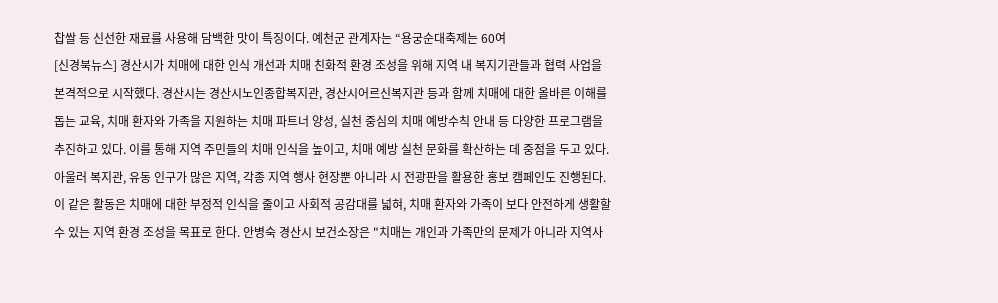찹쌀 등 신선한 재료를 사용해 담백한 맛이 특징이다. 예천군 관계자는 “용궁순대축제는 60여
[신경북뉴스] 경산시가 치매에 대한 인식 개선과 치매 친화적 환경 조성을 위해 지역 내 복지기관들과 협력 사업을 본격적으로 시작했다. 경산시는 경산시노인종합복지관, 경산시어르신복지관 등과 함께 치매에 대한 올바른 이해를 돕는 교육, 치매 환자와 가족을 지원하는 치매 파트너 양성, 실천 중심의 치매 예방수칙 안내 등 다양한 프로그램을 추진하고 있다. 이를 통해 지역 주민들의 치매 인식을 높이고, 치매 예방 실천 문화를 확산하는 데 중점을 두고 있다. 아울러 복지관, 유동 인구가 많은 지역, 각종 지역 행사 현장뿐 아니라 시 전광판을 활용한 홍보 캠페인도 진행된다. 이 같은 활동은 치매에 대한 부정적 인식을 줄이고 사회적 공감대를 넓혀, 치매 환자와 가족이 보다 안전하게 생활할 수 있는 지역 환경 조성을 목표로 한다. 안병숙 경산시 보건소장은 "치매는 개인과 가족만의 문제가 아니라 지역사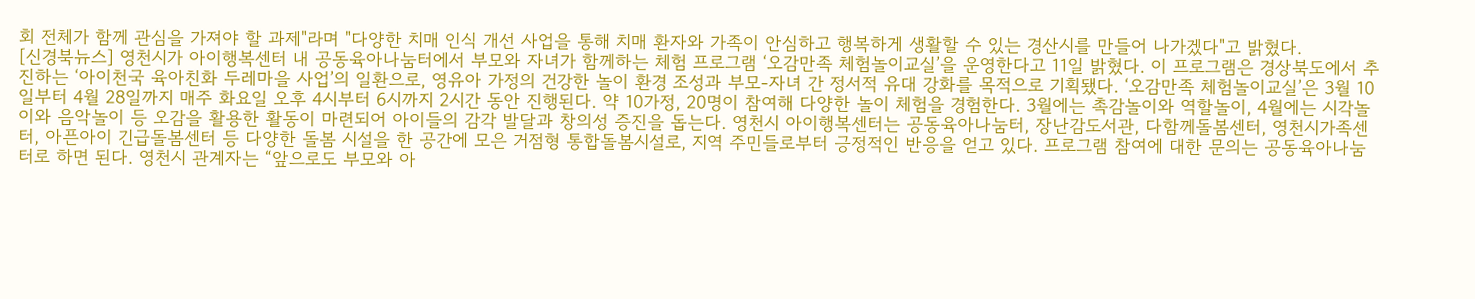회 전체가 함께 관심을 가져야 할 과제"라며 "다양한 치매 인식 개선 사업을 통해 치매 환자와 가족이 안심하고 행복하게 생활할 수 있는 경산시를 만들어 나가겠다"고 밝혔다.
[신경북뉴스] 영천시가 아이행복센터 내 공동육아나눔터에서 부모와 자녀가 함께하는 체험 프로그램 ‘오감만족 체험놀이교실’을 운영한다고 11일 밝혔다. 이 프로그램은 경상북도에서 추진하는 ‘아이천국 육아친화 두레마을 사업’의 일환으로, 영유아 가정의 건강한 놀이 환경 조성과 부모-자녀 간 정서적 유대 강화를 목적으로 기획됐다. ‘오감만족 체험놀이교실’은 3월 10일부터 4월 28일까지 매주 화요일 오후 4시부터 6시까지 2시간 동안 진행된다. 약 10가정, 20명이 참여해 다양한 놀이 체험을 경험한다. 3월에는 촉감놀이와 역할놀이, 4월에는 시각놀이와 음악놀이 등 오감을 활용한 활동이 마련되어 아이들의 감각 발달과 창의성 증진을 돕는다. 영천시 아이행복센터는 공동육아나눔터, 장난감도서관, 다함께돌봄센터, 영천시가족센터, 아픈아이 긴급돌봄센터 등 다양한 돌봄 시설을 한 공간에 모은 거점형 통합돌봄시설로, 지역 주민들로부터 긍정적인 반응을 얻고 있다. 프로그램 참여에 대한 문의는 공동육아나눔터로 하면 된다. 영천시 관계자는 “앞으로도 부모와 아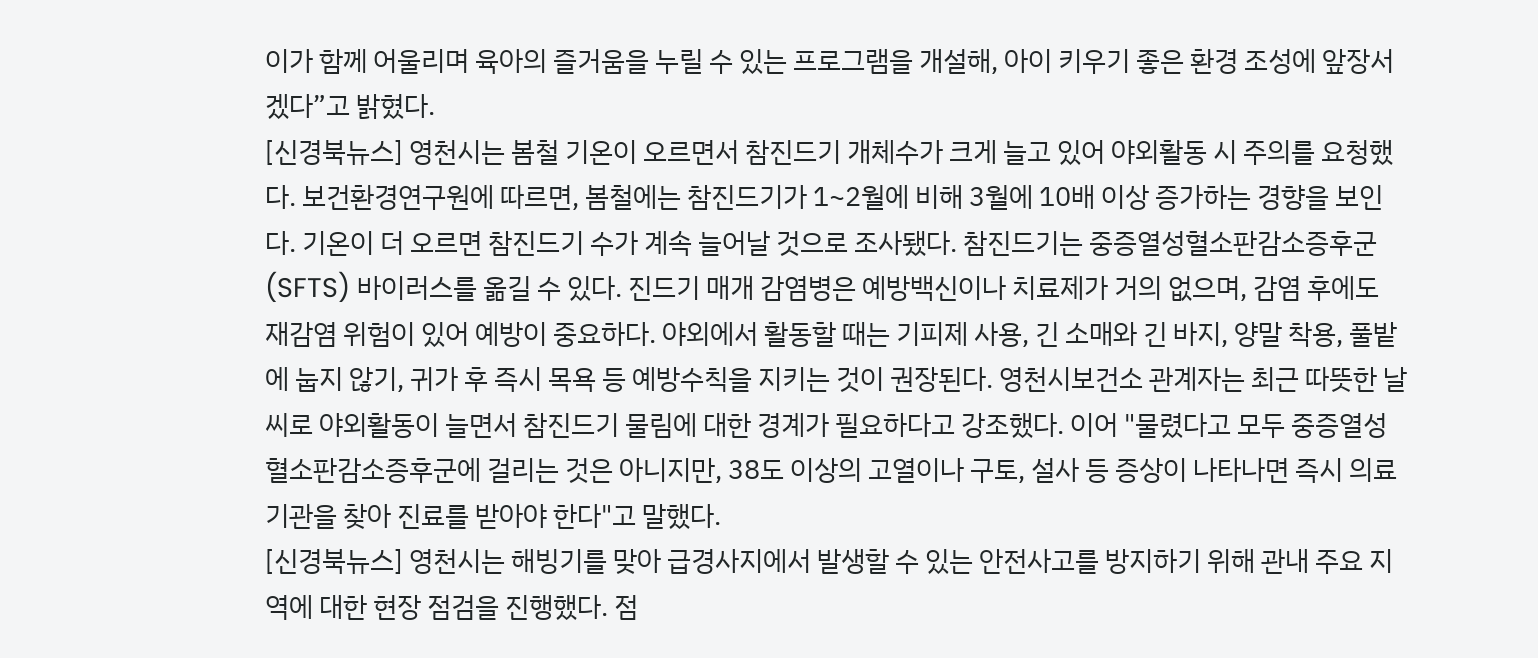이가 함께 어울리며 육아의 즐거움을 누릴 수 있는 프로그램을 개설해, 아이 키우기 좋은 환경 조성에 앞장서겠다”고 밝혔다.
[신경북뉴스] 영천시는 봄철 기온이 오르면서 참진드기 개체수가 크게 늘고 있어 야외활동 시 주의를 요청했다. 보건환경연구원에 따르면, 봄철에는 참진드기가 1~2월에 비해 3월에 10배 이상 증가하는 경향을 보인다. 기온이 더 오르면 참진드기 수가 계속 늘어날 것으로 조사됐다. 참진드기는 중증열성혈소판감소증후군(SFTS) 바이러스를 옮길 수 있다. 진드기 매개 감염병은 예방백신이나 치료제가 거의 없으며, 감염 후에도 재감염 위험이 있어 예방이 중요하다. 야외에서 활동할 때는 기피제 사용, 긴 소매와 긴 바지, 양말 착용, 풀밭에 눕지 않기, 귀가 후 즉시 목욕 등 예방수칙을 지키는 것이 권장된다. 영천시보건소 관계자는 최근 따뜻한 날씨로 야외활동이 늘면서 참진드기 물림에 대한 경계가 필요하다고 강조했다. 이어 "물렸다고 모두 중증열성혈소판감소증후군에 걸리는 것은 아니지만, 38도 이상의 고열이나 구토, 설사 등 증상이 나타나면 즉시 의료기관을 찾아 진료를 받아야 한다"고 말했다.
[신경북뉴스] 영천시는 해빙기를 맞아 급경사지에서 발생할 수 있는 안전사고를 방지하기 위해 관내 주요 지역에 대한 현장 점검을 진행했다. 점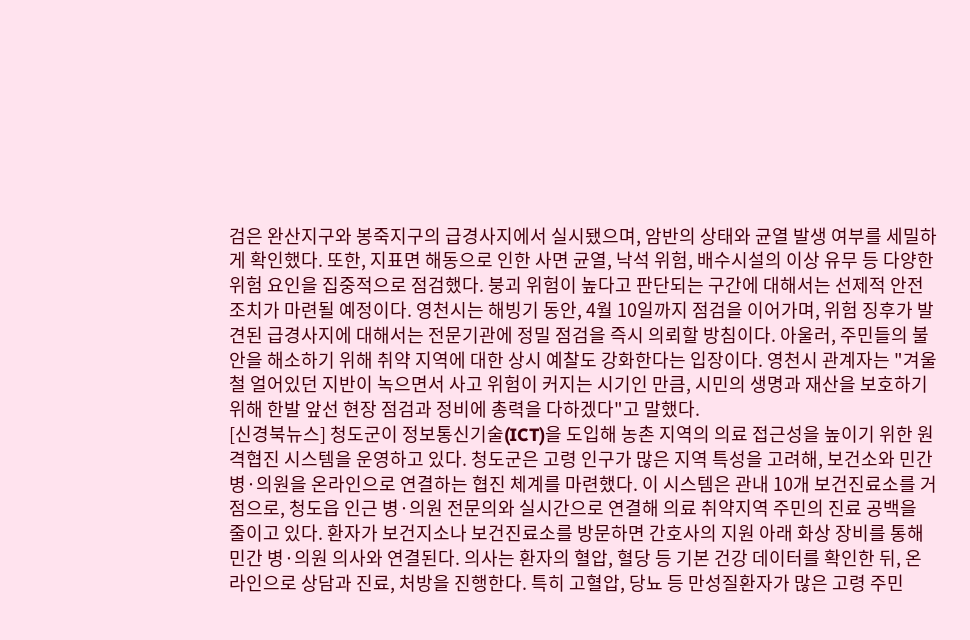검은 완산지구와 봉죽지구의 급경사지에서 실시됐으며, 암반의 상태와 균열 발생 여부를 세밀하게 확인했다. 또한, 지표면 해동으로 인한 사면 균열, 낙석 위험, 배수시설의 이상 유무 등 다양한 위험 요인을 집중적으로 점검했다. 붕괴 위험이 높다고 판단되는 구간에 대해서는 선제적 안전조치가 마련될 예정이다. 영천시는 해빙기 동안, 4월 10일까지 점검을 이어가며, 위험 징후가 발견된 급경사지에 대해서는 전문기관에 정밀 점검을 즉시 의뢰할 방침이다. 아울러, 주민들의 불안을 해소하기 위해 취약 지역에 대한 상시 예찰도 강화한다는 입장이다. 영천시 관계자는 "겨울철 얼어있던 지반이 녹으면서 사고 위험이 커지는 시기인 만큼, 시민의 생명과 재산을 보호하기 위해 한발 앞선 현장 점검과 정비에 총력을 다하겠다"고 말했다.
[신경북뉴스] 청도군이 정보통신기술(ICT)을 도입해 농촌 지역의 의료 접근성을 높이기 위한 원격협진 시스템을 운영하고 있다. 청도군은 고령 인구가 많은 지역 특성을 고려해, 보건소와 민간 병·의원을 온라인으로 연결하는 협진 체계를 마련했다. 이 시스템은 관내 10개 보건진료소를 거점으로, 청도읍 인근 병·의원 전문의와 실시간으로 연결해 의료 취약지역 주민의 진료 공백을 줄이고 있다. 환자가 보건지소나 보건진료소를 방문하면 간호사의 지원 아래 화상 장비를 통해 민간 병·의원 의사와 연결된다. 의사는 환자의 혈압, 혈당 등 기본 건강 데이터를 확인한 뒤, 온라인으로 상담과 진료, 처방을 진행한다. 특히 고혈압, 당뇨 등 만성질환자가 많은 고령 주민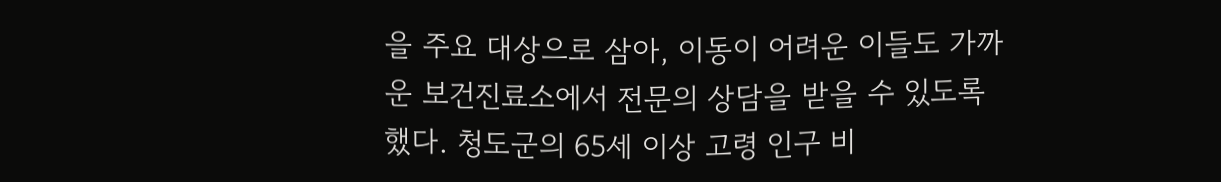을 주요 대상으로 삼아, 이동이 어려운 이들도 가까운 보건진료소에서 전문의 상담을 받을 수 있도록 했다. 청도군의 65세 이상 고령 인구 비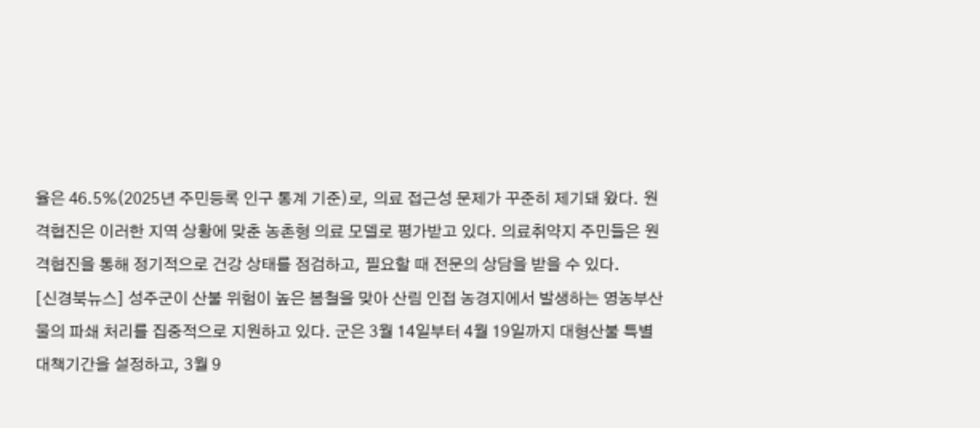율은 46.5%(2025년 주민등록 인구 통계 기준)로, 의료 접근성 문제가 꾸준히 제기돼 왔다. 원격협진은 이러한 지역 상황에 맞춘 농촌형 의료 모델로 평가받고 있다. 의료취약지 주민들은 원격협진을 통해 정기적으로 건강 상태를 점검하고, 필요할 때 전문의 상담을 받을 수 있다.
[신경북뉴스] 성주군이 산불 위험이 높은 봄철을 맞아 산림 인접 농경지에서 발생하는 영농부산물의 파쇄 처리를 집중적으로 지원하고 있다. 군은 3월 14일부터 4월 19일까지 대형산불 특별대책기간을 설정하고, 3월 9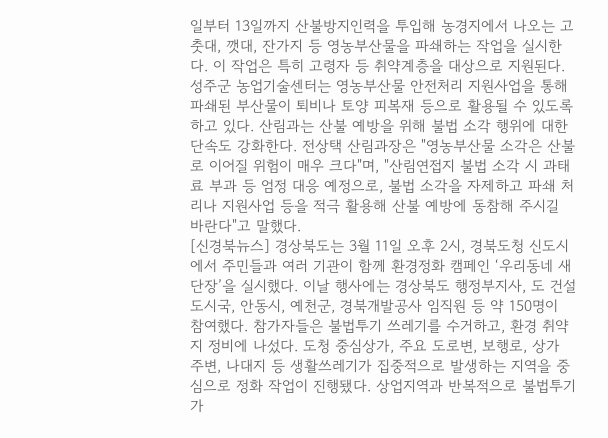일부터 13일까지 산불방지인력을 투입해 농경지에서 나오는 고춧대, 깻대, 잔가지 등 영농부산물을 파쇄하는 작업을 실시한다. 이 작업은 특히 고령자 등 취약계층을 대상으로 지원된다. 성주군 농업기술센터는 영농부산물 안전처리 지원사업을 통해 파쇄된 부산물이 퇴비나 토양 피복재 등으로 활용될 수 있도록 하고 있다. 산림과는 산불 예방을 위해 불법 소각 행위에 대한 단속도 강화한다. 전상택 산림과장은 "영농부산물 소각은 산불로 이어질 위험이 매우 크다"며, "산림연접지 불법 소각 시 과태료 부과 등 엄정 대응 예정으로, 불법 소각을 자제하고 파쇄 처리나 지원사업 등을 적극 활용해 산불 예방에 동참해 주시길 바란다"고 말했다.
[신경북뉴스] 경상북도는 3월 11일 오후 2시, 경북도청 신도시에서 주민들과 여러 기관이 함께 환경정화 캠페인 ‘우리동네 새단장’을 실시했다. 이날 행사에는 경상북도 행정부지사, 도 건설도시국, 안동시, 예천군, 경북개발공사 임직원 등 약 150명이 참여했다. 참가자들은 불법투기 쓰레기를 수거하고, 환경 취약지 정비에 나섰다. 도청 중심상가, 주요 도로변, 보행로, 상가 주변, 나대지 등 생활쓰레기가 집중적으로 발생하는 지역을 중심으로 정화 작업이 진행됐다. 상업지역과 반복적으로 불법투기가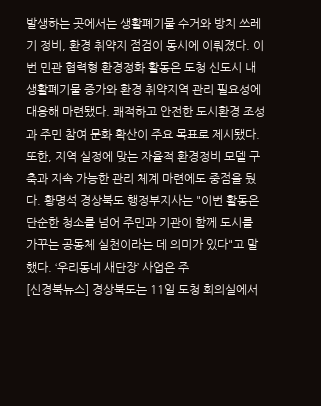발생하는 곳에서는 생활폐기물 수거와 방치 쓰레기 정비, 환경 취약지 점검이 동시에 이뤄졌다. 이번 민관 협력형 환경정화 활동은 도청 신도시 내 생활폐기물 증가와 환경 취약지역 관리 필요성에 대응해 마련됐다. 쾌적하고 안전한 도시환경 조성과 주민 참여 문화 확산이 주요 목표로 제시됐다. 또한, 지역 실정에 맞는 자율적 환경정비 모델 구축과 지속 가능한 관리 체계 마련에도 중점을 뒀다. 황명석 경상북도 행정부지사는 "이번 활동은 단순한 청소를 넘어 주민과 기관이 함께 도시를 가꾸는 공동체 실천이라는 데 의미가 있다"고 말했다. ‘우리동네 새단장’ 사업은 주
[신경북뉴스] 경상북도는 11일 도청 회의실에서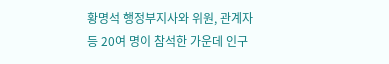황명석 행정부지사와 위원, 관계자 등 20여 명이 참석한 가운데 인구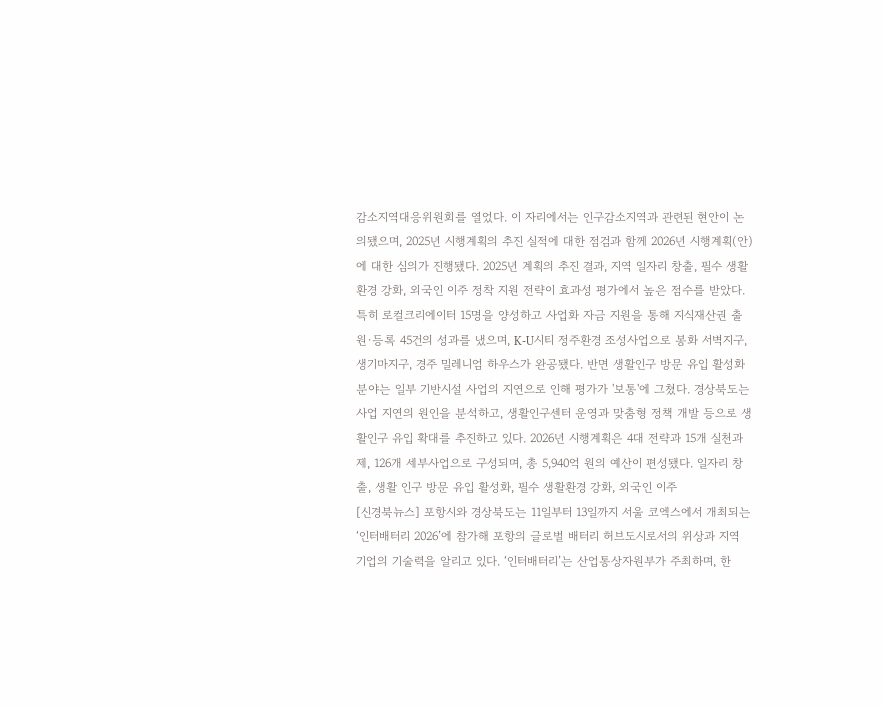감소지역대응위원회를 열었다. 이 자리에서는 인구감소지역과 관련된 현안이 논의됐으며, 2025년 시행계획의 추진 실적에 대한 점검과 함께 2026년 시행계획(안)에 대한 심의가 진행됐다. 2025년 계획의 추진 결과, 지역 일자리 창출, 필수 생활환경 강화, 외국인 이주 정착 지원 전략이 효과성 평가에서 높은 점수를 받았다. 특히 로컬크리에이터 15명을 양성하고 사업화 자금 지원을 통해 지식재산권 출원·등록 45건의 성과를 냈으며, K-U시티 정주환경 조성사업으로 봉화 서벽지구, 생기마지구, 경주 밀레니엄 하우스가 완공됐다. 반면 생활인구 방문 유입 활성화 분야는 일부 기반시설 사업의 지연으로 인해 평가가 '보통'에 그쳤다. 경상북도는 사업 지연의 원인을 분석하고, 생활인구센터 운영과 맞춤형 정책 개발 등으로 생활인구 유입 확대를 추진하고 있다. 2026년 시행계획은 4대 전략과 15개 실천과제, 126개 세부사업으로 구성되며, 총 5,940억 원의 예산이 편성됐다. 일자리 창출, 생활 인구 방문 유입 활성화, 필수 생활환경 강화, 외국인 이주
[신경북뉴스] 포항시와 경상북도는 11일부터 13일까지 서울 코엑스에서 개최되는 ‘인터배터리 2026’에 참가해 포항의 글로벌 배터리 허브도시로서의 위상과 지역 기업의 기술력을 알리고 있다. ‘인터배터리’는 산업통상자원부가 주최하며, 한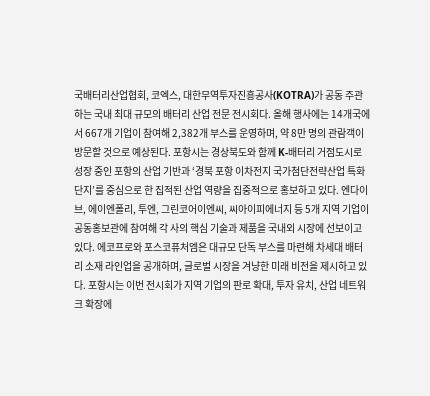국배터리산업협회, 코엑스, 대한무역투자진흥공사(KOTRA)가 공동 주관하는 국내 최대 규모의 배터리 산업 전문 전시회다. 올해 행사에는 14개국에서 667개 기업이 참여해 2,382개 부스를 운영하며, 약 8만 명의 관람객이 방문할 것으로 예상된다. 포항시는 경상북도와 함께 K-배터리 거점도시로 성장 중인 포항의 산업 기반과 ‘경북 포항 이차전지 국가첨단전략산업 특화단지’를 중심으로 한 집적된 산업 역량을 집중적으로 홍보하고 있다. 엔다이브, 에이엔폴리, 투엔, 그린코어이엔씨, 씨아이피에너지 등 5개 지역 기업이 공동홍보관에 참여해 각 사의 핵심 기술과 제품을 국내외 시장에 선보이고 있다. 에코프로와 포스코퓨처엠은 대규모 단독 부스를 마련해 차세대 배터리 소재 라인업을 공개하며, 글로벌 시장을 겨냥한 미래 비전을 제시하고 있다. 포항시는 이번 전시회가 지역 기업의 판로 확대, 투자 유치, 산업 네트워크 확장에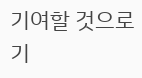기여할 것으로 기